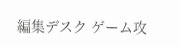編集デスク ゲーム攻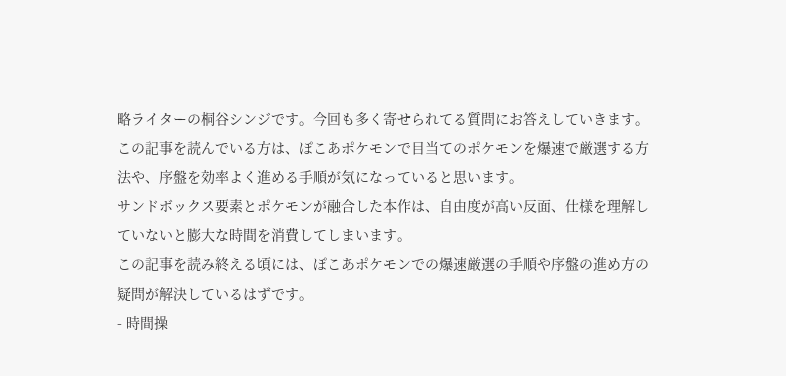略ライターの桐谷シンジです。今回も多く寄せられてる質問にお答えしていきます。
この記事を読んでいる方は、ぽこあポケモンで目当てのポケモンを爆速で厳選する方法や、序盤を効率よく進める手順が気になっていると思います。
サンドボックス要素とポケモンが融合した本作は、自由度が高い反面、仕様を理解していないと膨大な時間を消費してしまいます。
この記事を読み終える頃には、ぽこあポケモンでの爆速厳選の手順や序盤の進め方の疑問が解決しているはずです。
- 時間操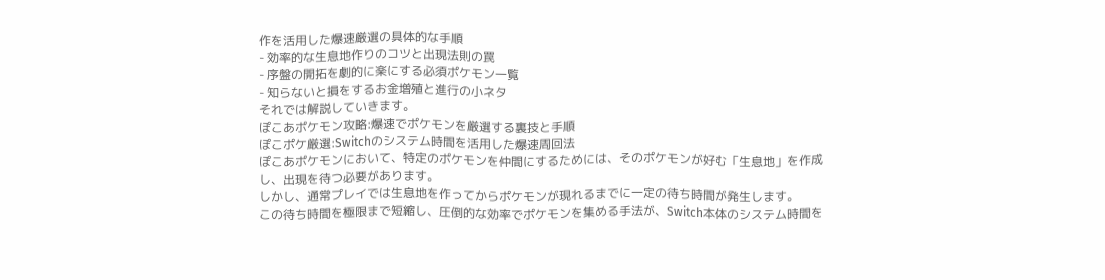作を活用した爆速厳選の具体的な手順
- 効率的な生息地作りのコツと出現法則の罠
- 序盤の開拓を劇的に楽にする必須ポケモン一覧
- 知らないと損をするお金増殖と進行の小ネタ
それでは解説していきます。
ぽこあポケモン攻略:爆速でポケモンを厳選する裏技と手順
ぽこポケ厳選:Switchのシステム時間を活用した爆速周回法
ぽこあポケモンにおいて、特定のポケモンを仲間にするためには、そのポケモンが好む「生息地」を作成し、出現を待つ必要があります。
しかし、通常プレイでは生息地を作ってからポケモンが現れるまでに一定の待ち時間が発生します。
この待ち時間を極限まで短縮し、圧倒的な効率でポケモンを集める手法が、Switch本体のシステム時間を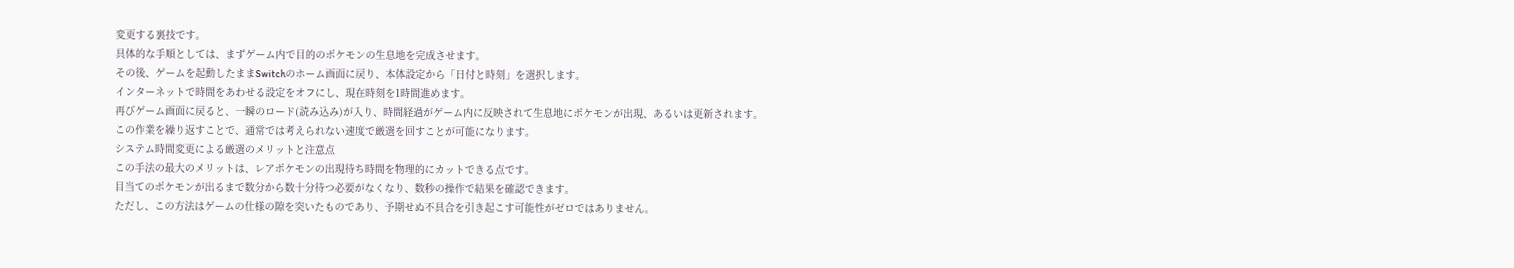変更する裏技です。
具体的な手順としては、まずゲーム内で目的のポケモンの生息地を完成させます。
その後、ゲームを起動したままSwitchのホーム画面に戻り、本体設定から「日付と時刻」を選択します。
インターネットで時間をあわせる設定をオフにし、現在時刻を1時間進めます。
再びゲーム画面に戻ると、一瞬のロード(読み込み)が入り、時間経過がゲーム内に反映されて生息地にポケモンが出現、あるいは更新されます。
この作業を繰り返すことで、通常では考えられない速度で厳選を回すことが可能になります。
システム時間変更による厳選のメリットと注意点
この手法の最大のメリットは、レアポケモンの出現待ち時間を物理的にカットできる点です。
目当てのポケモンが出るまで数分から数十分待つ必要がなくなり、数秒の操作で結果を確認できます。
ただし、この方法はゲームの仕様の隙を突いたものであり、予期せぬ不具合を引き起こす可能性がゼロではありません。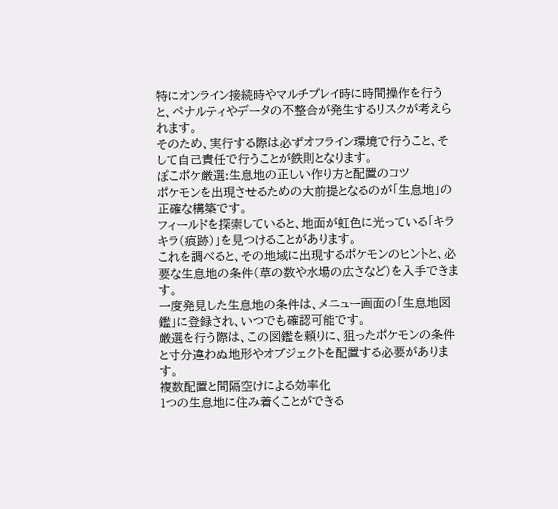特にオンライン接続時やマルチプレイ時に時間操作を行うと、ペナルティやデータの不整合が発生するリスクが考えられます。
そのため、実行する際は必ずオフライン環境で行うこと、そして自己責任で行うことが鉄則となります。
ぽこポケ厳選:生息地の正しい作り方と配置のコツ
ポケモンを出現させるための大前提となるのが「生息地」の正確な構築です。
フィールドを探索していると、地面が虹色に光っている「キラキラ(痕跡)」を見つけることがあります。
これを調べると、その地域に出現するポケモンのヒントと、必要な生息地の条件(草の数や水場の広さなど)を入手できます。
一度発見した生息地の条件は、メニュー画面の「生息地図鑑」に登録され、いつでも確認可能です。
厳選を行う際は、この図鑑を頼りに、狙ったポケモンの条件と寸分違わぬ地形やオブジェクトを配置する必要があります。
複数配置と間隔空けによる効率化
1つの生息地に住み着くことができる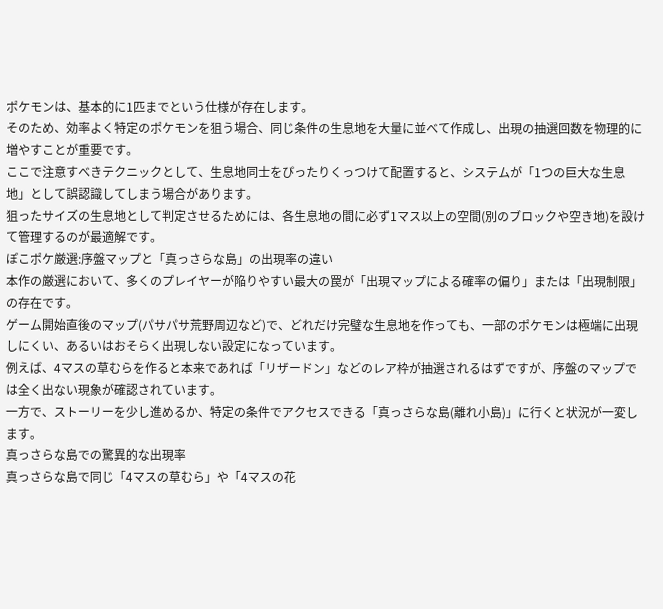ポケモンは、基本的に1匹までという仕様が存在します。
そのため、効率よく特定のポケモンを狙う場合、同じ条件の生息地を大量に並べて作成し、出現の抽選回数を物理的に増やすことが重要です。
ここで注意すべきテクニックとして、生息地同士をぴったりくっつけて配置すると、システムが「1つの巨大な生息地」として誤認識してしまう場合があります。
狙ったサイズの生息地として判定させるためには、各生息地の間に必ず1マス以上の空間(別のブロックや空き地)を設けて管理するのが最適解です。
ぽこポケ厳選:序盤マップと「真っさらな島」の出現率の違い
本作の厳選において、多くのプレイヤーが陥りやすい最大の罠が「出現マップによる確率の偏り」または「出現制限」の存在です。
ゲーム開始直後のマップ(パサパサ荒野周辺など)で、どれだけ完璧な生息地を作っても、一部のポケモンは極端に出現しにくい、あるいはおそらく出現しない設定になっています。
例えば、4マスの草むらを作ると本来であれば「リザードン」などのレア枠が抽選されるはずですが、序盤のマップでは全く出ない現象が確認されています。
一方で、ストーリーを少し進めるか、特定の条件でアクセスできる「真っさらな島(離れ小島)」に行くと状況が一変します。
真っさらな島での驚異的な出現率
真っさらな島で同じ「4マスの草むら」や「4マスの花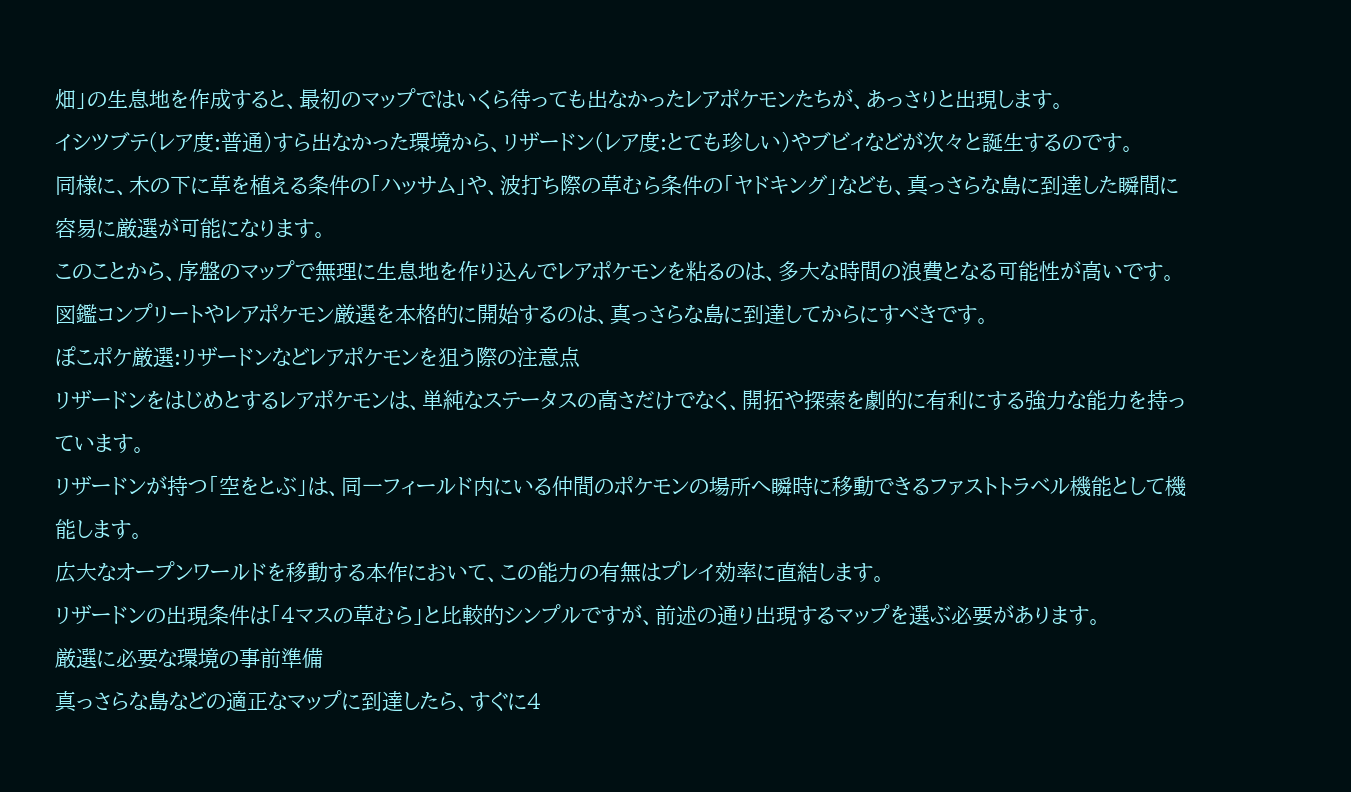畑」の生息地を作成すると、最初のマップではいくら待っても出なかったレアポケモンたちが、あっさりと出現します。
イシツブテ(レア度:普通)すら出なかった環境から、リザードン(レア度:とても珍しい)やブビィなどが次々と誕生するのです。
同様に、木の下に草を植える条件の「ハッサム」や、波打ち際の草むら条件の「ヤドキング」なども、真っさらな島に到達した瞬間に容易に厳選が可能になります。
このことから、序盤のマップで無理に生息地を作り込んでレアポケモンを粘るのは、多大な時間の浪費となる可能性が高いです。
図鑑コンプリートやレアポケモン厳選を本格的に開始するのは、真っさらな島に到達してからにすべきです。
ぽこポケ厳選:リザードンなどレアポケモンを狙う際の注意点
リザードンをはじめとするレアポケモンは、単純なステータスの高さだけでなく、開拓や探索を劇的に有利にする強力な能力を持っています。
リザードンが持つ「空をとぶ」は、同一フィールド内にいる仲間のポケモンの場所へ瞬時に移動できるファストトラベル機能として機能します。
広大なオープンワールドを移動する本作において、この能力の有無はプレイ効率に直結します。
リザードンの出現条件は「4マスの草むら」と比較的シンプルですが、前述の通り出現するマップを選ぶ必要があります。
厳選に必要な環境の事前準備
真っさらな島などの適正なマップに到達したら、すぐに4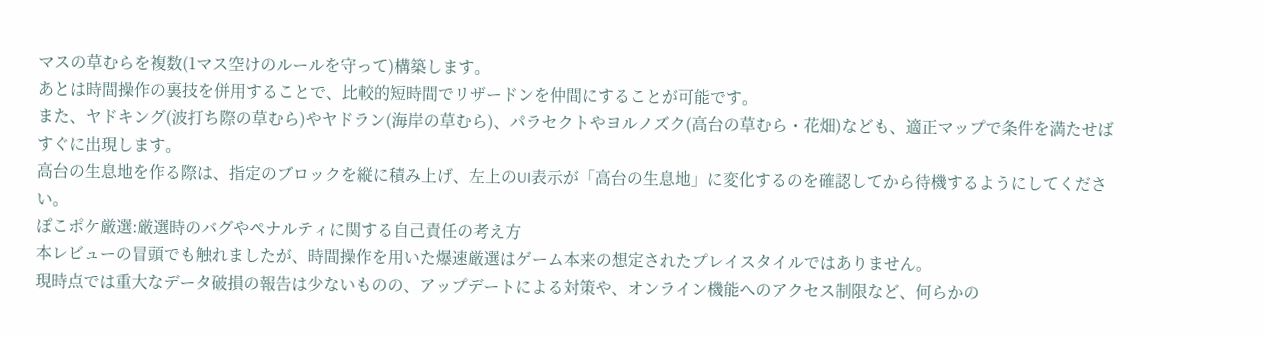マスの草むらを複数(1マス空けのルールを守って)構築します。
あとは時間操作の裏技を併用することで、比較的短時間でリザードンを仲間にすることが可能です。
また、ヤドキング(波打ち際の草むら)やヤドラン(海岸の草むら)、パラセクトやヨルノズク(高台の草むら・花畑)なども、適正マップで条件を満たせばすぐに出現します。
高台の生息地を作る際は、指定のブロックを縦に積み上げ、左上のUI表示が「高台の生息地」に変化するのを確認してから待機するようにしてください。
ぽこポケ厳選:厳選時のバグやペナルティに関する自己責任の考え方
本レビューの冒頭でも触れましたが、時間操作を用いた爆速厳選はゲーム本来の想定されたプレイスタイルではありません。
現時点では重大なデータ破損の報告は少ないものの、アップデートによる対策や、オンライン機能へのアクセス制限など、何らかの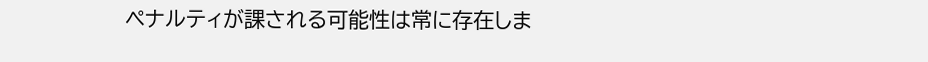ペナルティが課される可能性は常に存在しま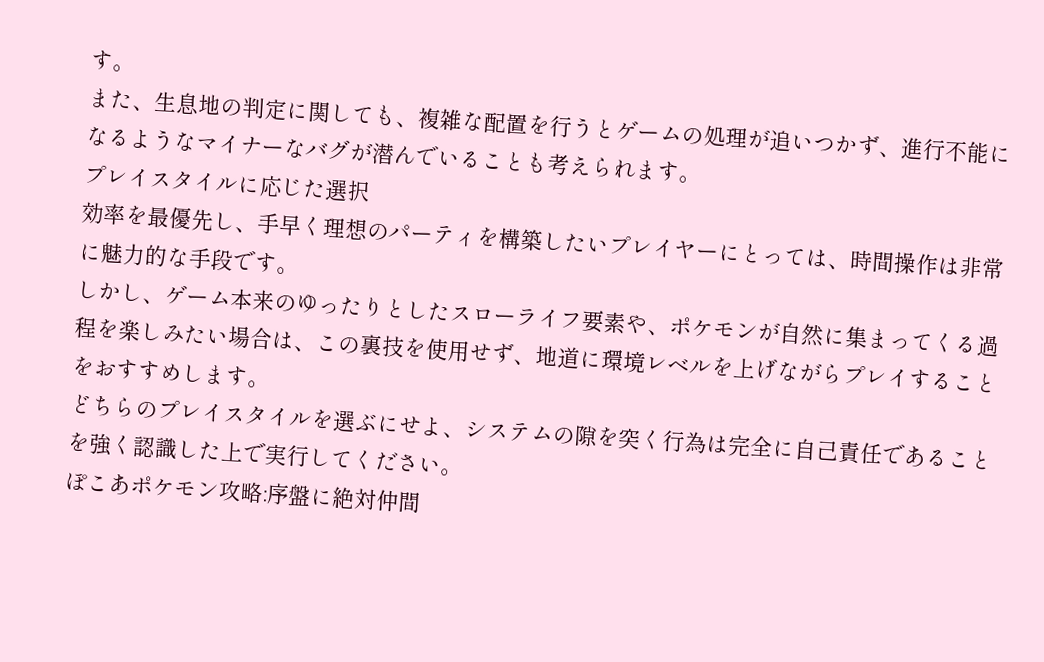す。
また、生息地の判定に関しても、複雑な配置を行うとゲームの処理が追いつかず、進行不能になるようなマイナーなバグが潜んでいることも考えられます。
プレイスタイルに応じた選択
効率を最優先し、手早く理想のパーティを構築したいプレイヤーにとっては、時間操作は非常に魅力的な手段です。
しかし、ゲーム本来のゆったりとしたスローライフ要素や、ポケモンが自然に集まってくる過程を楽しみたい場合は、この裏技を使用せず、地道に環境レベルを上げながらプレイすることをおすすめします。
どちらのプレイスタイルを選ぶにせよ、システムの隙を突く行為は完全に自己責任であることを強く認識した上で実行してください。
ぽこあポケモン攻略:序盤に絶対仲間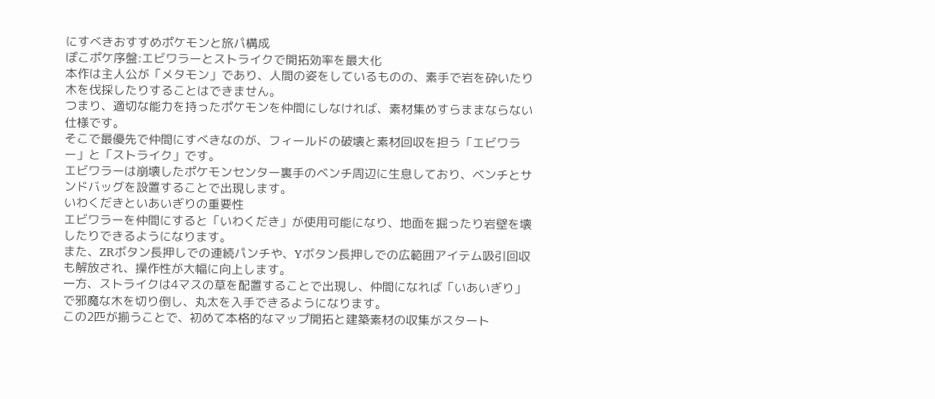にすべきおすすめポケモンと旅パ構成
ぽこポケ序盤:エビワラーとストライクで開拓効率を最大化
本作は主人公が「メタモン」であり、人間の姿をしているものの、素手で岩を砕いたり木を伐採したりすることはできません。
つまり、適切な能力を持ったポケモンを仲間にしなければ、素材集めすらままならない仕様です。
そこで最優先で仲間にすべきなのが、フィールドの破壊と素材回収を担う「エビワラー」と「ストライク」です。
エビワラーは崩壊したポケモンセンター裏手のベンチ周辺に生息しており、ベンチとサンドバッグを設置することで出現します。
いわくだきといあいぎりの重要性
エビワラーを仲間にすると「いわくだき」が使用可能になり、地面を掘ったり岩壁を壊したりできるようになります。
また、ZRボタン長押しでの連続パンチや、Yボタン長押しでの広範囲アイテム吸引回収も解放され、操作性が大幅に向上します。
一方、ストライクは4マスの草を配置することで出現し、仲間になれば「いあいぎり」で邪魔な木を切り倒し、丸太を入手できるようになります。
この2匹が揃うことで、初めて本格的なマップ開拓と建築素材の収集がスタート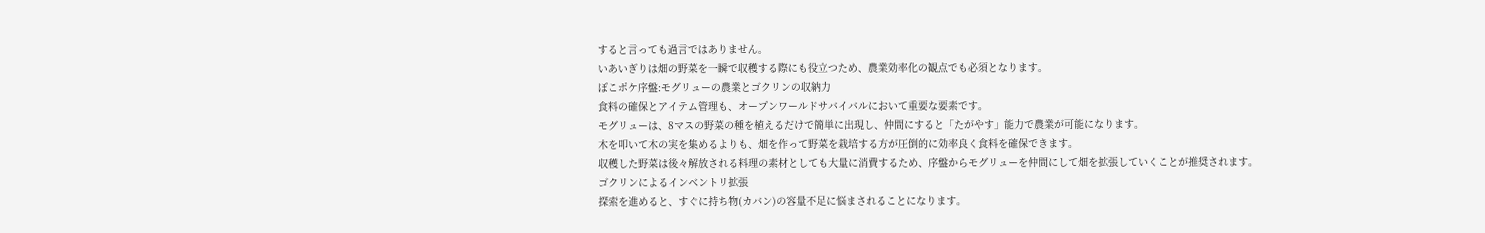すると言っても過言ではありません。
いあいぎりは畑の野菜を一瞬で収穫する際にも役立つため、農業効率化の観点でも必須となります。
ぽこポケ序盤:モグリューの農業とゴクリンの収納力
食料の確保とアイテム管理も、オープンワールドサバイバルにおいて重要な要素です。
モグリューは、8マスの野菜の種を植えるだけで簡単に出現し、仲間にすると「たがやす」能力で農業が可能になります。
木を叩いて木の実を集めるよりも、畑を作って野菜を栽培する方が圧倒的に効率良く食料を確保できます。
収穫した野菜は後々解放される料理の素材としても大量に消費するため、序盤からモグリューを仲間にして畑を拡張していくことが推奨されます。
ゴクリンによるインベントリ拡張
探索を進めると、すぐに持ち物(カバン)の容量不足に悩まされることになります。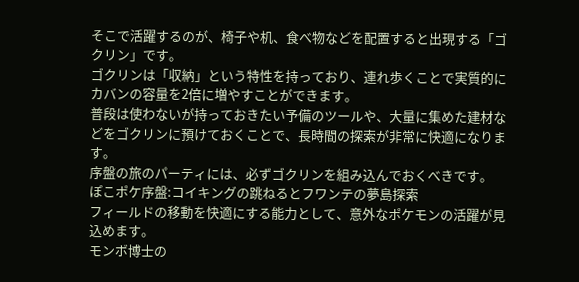そこで活躍するのが、椅子や机、食べ物などを配置すると出現する「ゴクリン」です。
ゴクリンは「収納」という特性を持っており、連れ歩くことで実質的にカバンの容量を2倍に増やすことができます。
普段は使わないが持っておきたい予備のツールや、大量に集めた建材などをゴクリンに預けておくことで、長時間の探索が非常に快適になります。
序盤の旅のパーティには、必ずゴクリンを組み込んでおくべきです。
ぽこポケ序盤:コイキングの跳ねるとフワンテの夢島探索
フィールドの移動を快適にする能力として、意外なポケモンの活躍が見込めます。
モンボ博士の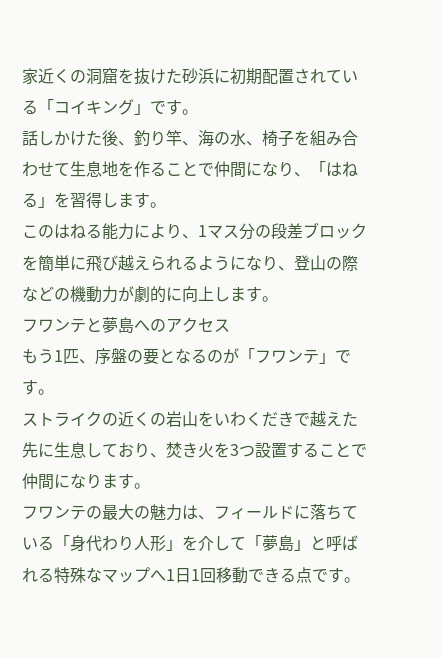家近くの洞窟を抜けた砂浜に初期配置されている「コイキング」です。
話しかけた後、釣り竿、海の水、椅子を組み合わせて生息地を作ることで仲間になり、「はねる」を習得します。
このはねる能力により、1マス分の段差ブロックを簡単に飛び越えられるようになり、登山の際などの機動力が劇的に向上します。
フワンテと夢島へのアクセス
もう1匹、序盤の要となるのが「フワンテ」です。
ストライクの近くの岩山をいわくだきで越えた先に生息しており、焚き火を3つ設置することで仲間になります。
フワンテの最大の魅力は、フィールドに落ちている「身代わり人形」を介して「夢島」と呼ばれる特殊なマップへ1日1回移動できる点です。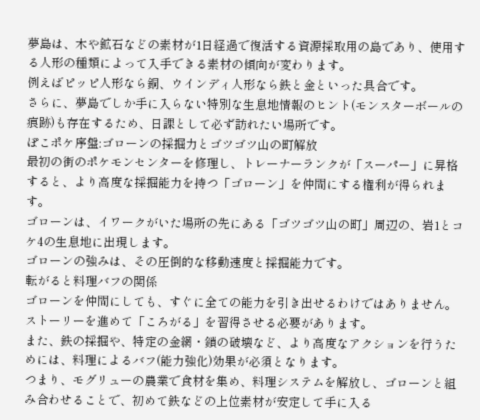夢島は、木や鉱石などの素材が1日経過で復活する資源採取用の島であり、使用する人形の種類によって入手できる素材の傾向が変わります。
例えばピッピ人形なら銅、ウインディ人形なら鉄と金といった具合です。
さらに、夢島でしか手に入らない特別な生息地情報のヒント(モンスターボールの痕跡)も存在するため、日課として必ず訪れたい場所です。
ぽこポケ序盤:ゴローンの採掘力とゴツゴツ山の町解放
最初の街のポケモンセンターを修理し、トレーナーランクが「スーパー」に昇格すると、より高度な採掘能力を持つ「ゴローン」を仲間にする権利が得られます。
ゴローンは、イワークがいた場所の先にある「ゴツゴツ山の町」周辺の、岩1とコケ4の生息地に出現します。
ゴローンの強みは、その圧倒的な移動速度と採掘能力です。
転がると料理バフの関係
ゴローンを仲間にしても、すぐに全ての能力を引き出せるわけではありません。
ストーリーを進めて「ころがる」を習得させる必要があります。
また、鉄の採掘や、特定の金網・鎖の破壊など、より高度なアクションを行うためには、料理によるバフ(能力強化)効果が必須となります。
つまり、モグリューの農業で食材を集め、料理システムを解放し、ゴローンと組み合わせることで、初めて鉄などの上位素材が安定して手に入る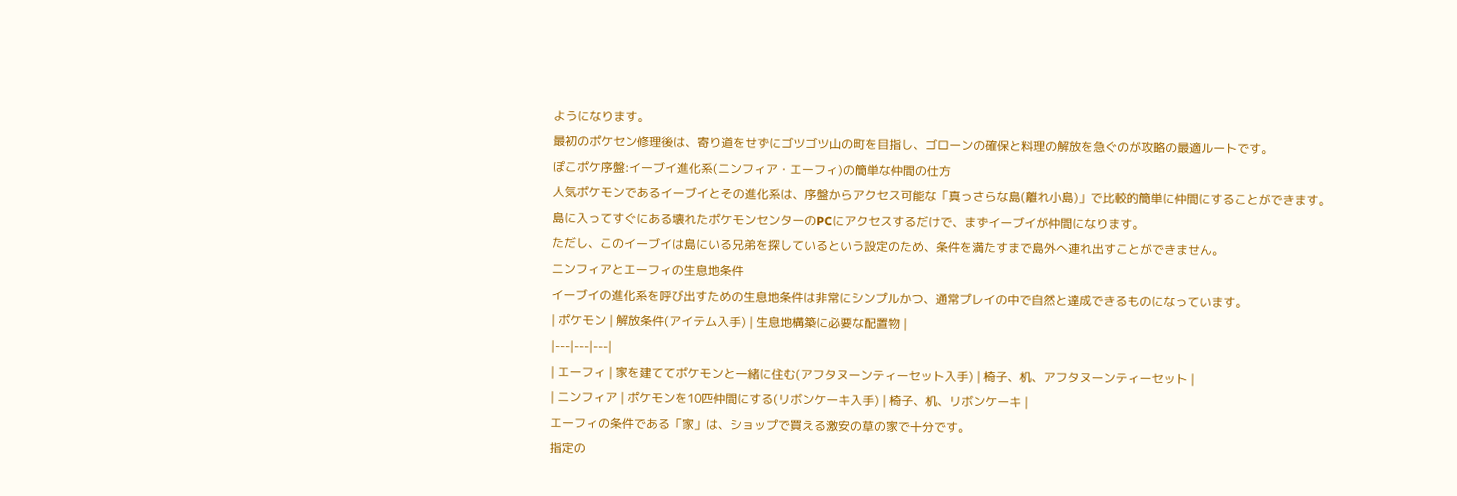ようになります。
最初のポケセン修理後は、寄り道をせずにゴツゴツ山の町を目指し、ゴローンの確保と料理の解放を急ぐのが攻略の最適ルートです。
ぽこポケ序盤:イーブイ進化系(ニンフィア・エーフィ)の簡単な仲間の仕方
人気ポケモンであるイーブイとその進化系は、序盤からアクセス可能な「真っさらな島(離れ小島)」で比較的簡単に仲間にすることができます。
島に入ってすぐにある壊れたポケモンセンターのPCにアクセスするだけで、まずイーブイが仲間になります。
ただし、このイーブイは島にいる兄弟を探しているという設定のため、条件を満たすまで島外へ連れ出すことができません。
ニンフィアとエーフィの生息地条件
イーブイの進化系を呼び出すための生息地条件は非常にシンプルかつ、通常プレイの中で自然と達成できるものになっています。
| ポケモン | 解放条件(アイテム入手) | 生息地構築に必要な配置物 |
|---|---|---|
| エーフィ | 家を建ててポケモンと一緒に住む(アフタヌーンティーセット入手) | 椅子、机、アフタヌーンティーセット |
| ニンフィア | ポケモンを10匹仲間にする(リボンケーキ入手) | 椅子、机、リボンケーキ |
エーフィの条件である「家」は、ショップで買える激安の草の家で十分です。
指定の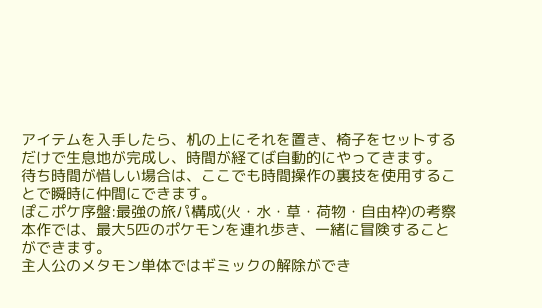アイテムを入手したら、机の上にそれを置き、椅子をセットするだけで生息地が完成し、時間が経てば自動的にやってきます。
待ち時間が惜しい場合は、ここでも時間操作の裏技を使用することで瞬時に仲間にできます。
ぽこポケ序盤:最強の旅パ構成(火・水・草・荷物・自由枠)の考察
本作では、最大5匹のポケモンを連れ歩き、一緒に冒険することができます。
主人公のメタモン単体ではギミックの解除ができ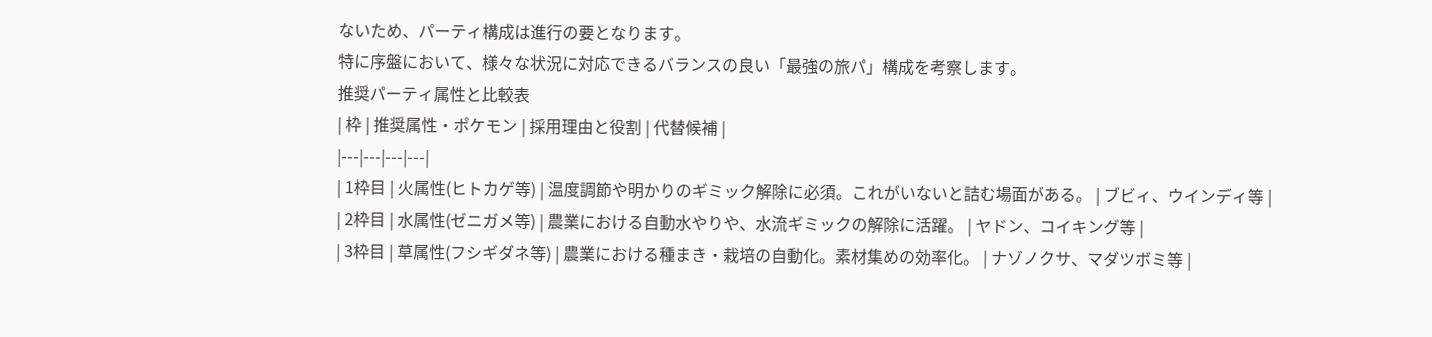ないため、パーティ構成は進行の要となります。
特に序盤において、様々な状況に対応できるバランスの良い「最強の旅パ」構成を考察します。
推奨パーティ属性と比較表
| 枠 | 推奨属性・ポケモン | 採用理由と役割 | 代替候補 |
|---|---|---|---|
| 1枠目 | 火属性(ヒトカゲ等) | 温度調節や明かりのギミック解除に必須。これがいないと詰む場面がある。 | ブビィ、ウインディ等 |
| 2枠目 | 水属性(ゼニガメ等) | 農業における自動水やりや、水流ギミックの解除に活躍。 | ヤドン、コイキング等 |
| 3枠目 | 草属性(フシギダネ等) | 農業における種まき・栽培の自動化。素材集めの効率化。 | ナゾノクサ、マダツボミ等 |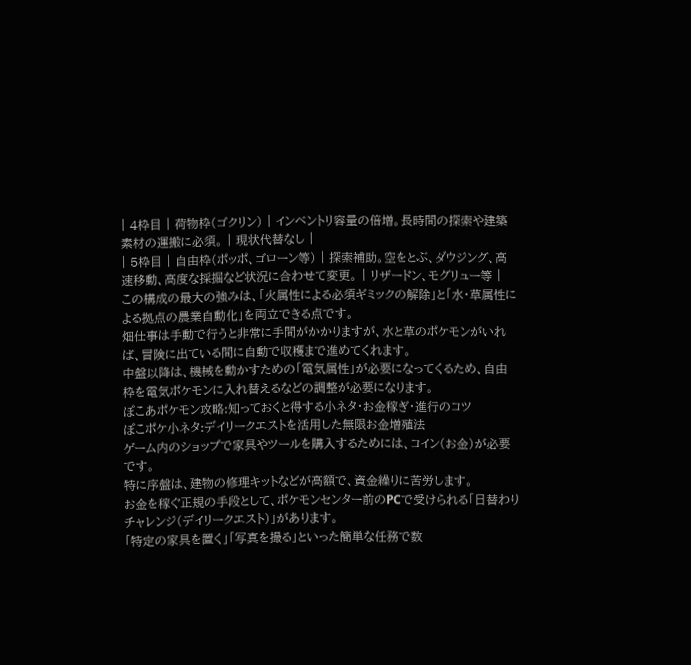| 4枠目 | 荷物枠(ゴクリン) | インベントリ容量の倍増。長時間の探索や建築素材の運搬に必須。 | 現状代替なし |
| 5枠目 | 自由枠(ポッポ、ゴローン等) | 探索補助。空をとぶ、ダウジング、高速移動、高度な採掘など状況に合わせて変更。 | リザードン、モグリュー等 |
この構成の最大の強みは、「火属性による必須ギミックの解除」と「水・草属性による拠点の農業自動化」を両立できる点です。
畑仕事は手動で行うと非常に手間がかかりますが、水と草のポケモンがいれば、冒険に出ている間に自動で収穫まで進めてくれます。
中盤以降は、機械を動かすための「電気属性」が必要になってくるため、自由枠を電気ポケモンに入れ替えるなどの調整が必要になります。
ぽこあポケモン攻略:知っておくと得する小ネタ・お金稼ぎ・進行のコツ
ぽこポケ小ネタ:デイリークエストを活用した無限お金増殖法
ゲーム内のショップで家具やツールを購入するためには、コイン(お金)が必要です。
特に序盤は、建物の修理キットなどが高額で、資金繰りに苦労します。
お金を稼ぐ正規の手段として、ポケモンセンター前のPCで受けられる「日替わりチャレンジ(デイリークエスト)」があります。
「特定の家具を置く」「写真を撮る」といった簡単な任務で数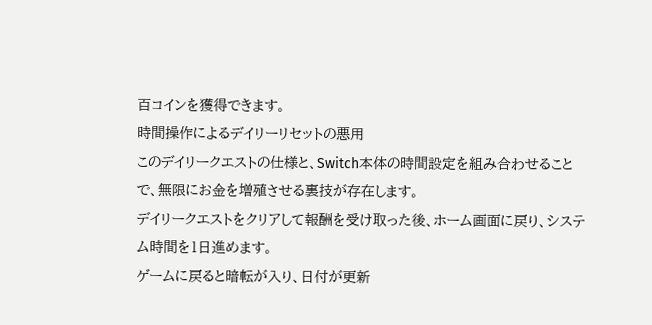百コインを獲得できます。
時間操作によるデイリーリセットの悪用
このデイリークエストの仕様と、Switch本体の時間設定を組み合わせることで、無限にお金を増殖させる裏技が存在します。
デイリークエストをクリアして報酬を受け取った後、ホーム画面に戻り、システム時間を1日進めます。
ゲームに戻ると暗転が入り、日付が更新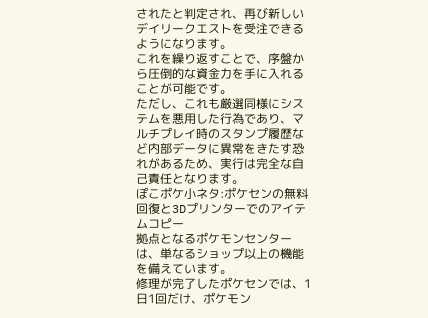されたと判定され、再び新しいデイリークエストを受注できるようになります。
これを繰り返すことで、序盤から圧倒的な資金力を手に入れることが可能です。
ただし、これも厳選同様にシステムを悪用した行為であり、マルチプレイ時のスタンプ履歴など内部データに異常をきたす恐れがあるため、実行は完全な自己責任となります。
ぽこポケ小ネタ:ポケセンの無料回復と3Dプリンターでのアイテムコピー
拠点となるポケモンセンターは、単なるショップ以上の機能を備えています。
修理が完了したポケセンでは、1日1回だけ、ポケモン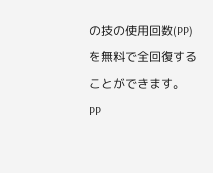の技の使用回数(PP)を無料で全回復することができます。
PP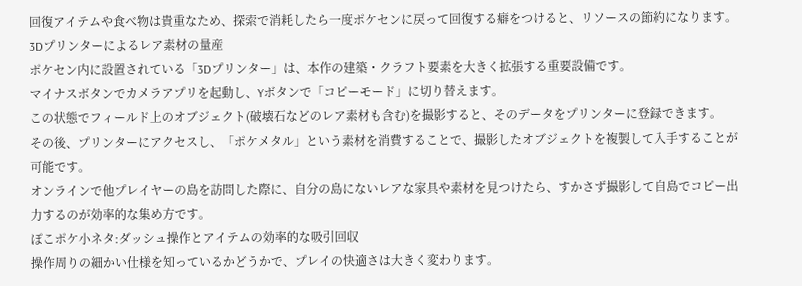回復アイテムや食べ物は貴重なため、探索で消耗したら一度ポケセンに戻って回復する癖をつけると、リソースの節約になります。
3Dプリンターによるレア素材の量産
ポケセン内に設置されている「3Dプリンター」は、本作の建築・クラフト要素を大きく拡張する重要設備です。
マイナスボタンでカメラアプリを起動し、Yボタンで「コピーモード」に切り替えます。
この状態でフィールド上のオブジェクト(破壊石などのレア素材も含む)を撮影すると、そのデータをプリンターに登録できます。
その後、プリンターにアクセスし、「ポケメタル」という素材を消費することで、撮影したオブジェクトを複製して入手することが可能です。
オンラインで他プレイヤーの島を訪問した際に、自分の島にないレアな家具や素材を見つけたら、すかさず撮影して自島でコピー出力するのが効率的な集め方です。
ぽこポケ小ネタ:ダッシュ操作とアイテムの効率的な吸引回収
操作周りの細かい仕様を知っているかどうかで、プレイの快適さは大きく変わります。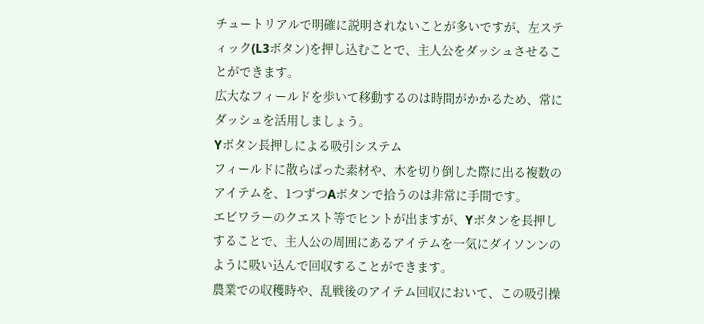チュートリアルで明確に説明されないことが多いですが、左スティック(L3ボタン)を押し込むことで、主人公をダッシュさせることができます。
広大なフィールドを歩いて移動するのは時間がかかるため、常にダッシュを活用しましょう。
Yボタン長押しによる吸引システム
フィールドに散らばった素材や、木を切り倒した際に出る複数のアイテムを、1つずつAボタンで拾うのは非常に手間です。
エビワラーのクエスト等でヒントが出ますが、Yボタンを長押しすることで、主人公の周囲にあるアイテムを一気にダイソンンのように吸い込んで回収することができます。
農業での収穫時や、乱戦後のアイテム回収において、この吸引操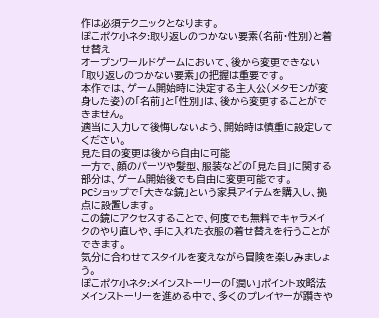作は必須テクニックとなります。
ぽこポケ小ネタ:取り返しのつかない要素(名前・性別)と着せ替え
オープンワールドゲームにおいて、後から変更できない「取り返しのつかない要素」の把握は重要です。
本作では、ゲーム開始時に決定する主人公(メタモンが変身した姿)の「名前」と「性別」は、後から変更することができません。
適当に入力して後悔しないよう、開始時は慎重に設定してください。
見た目の変更は後から自由に可能
一方で、顔のパーツや髪型、服装などの「見た目」に関する部分は、ゲーム開始後でも自由に変更可能です。
PCショップで「大きな鏡」という家具アイテムを購入し、拠点に設置します。
この鏡にアクセスすることで、何度でも無料でキャラメイクのやり直しや、手に入れた衣服の着せ替えを行うことができます。
気分に合わせてスタイルを変えながら冒険を楽しみましょう。
ぽこポケ小ネタ:メインストーリーの「潤い」ポイント攻略法
メインストーリーを進める中で、多くのプレイヤーが躓きや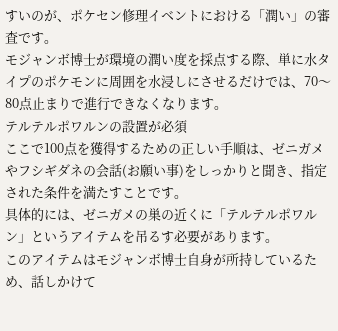すいのが、ポケセン修理イベントにおける「潤い」の審査です。
モジャンボ博士が環境の潤い度を採点する際、単に水タイプのポケモンに周囲を水浸しにさせるだけでは、70〜80点止まりで進行できなくなります。
テルテルポワルンの設置が必須
ここで100点を獲得するための正しい手順は、ゼニガメやフシギダネの会話(お願い事)をしっかりと聞き、指定された条件を満たすことです。
具体的には、ゼニガメの巣の近くに「テルテルポワルン」というアイテムを吊るす必要があります。
このアイテムはモジャンボ博士自身が所持しているため、話しかけて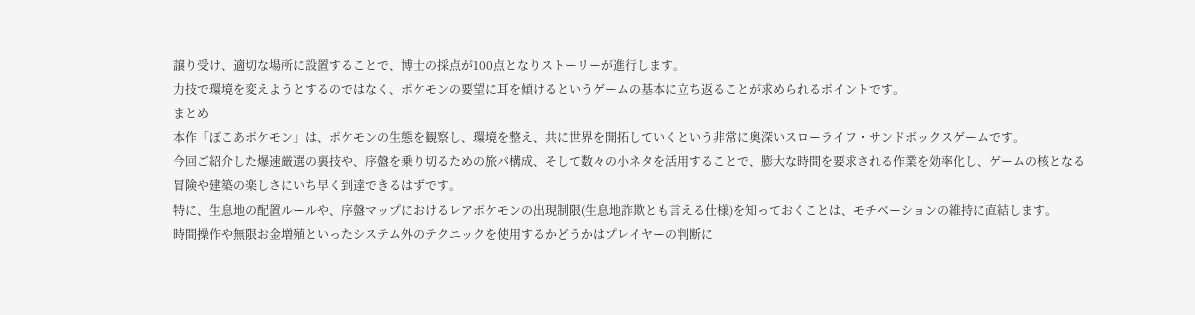譲り受け、適切な場所に設置することで、博士の採点が100点となりストーリーが進行します。
力技で環境を変えようとするのではなく、ポケモンの要望に耳を傾けるというゲームの基本に立ち返ることが求められるポイントです。
まとめ
本作「ぽこあポケモン」は、ポケモンの生態を観察し、環境を整え、共に世界を開拓していくという非常に奥深いスローライフ・サンドボックスゲームです。
今回ご紹介した爆速厳選の裏技や、序盤を乗り切るための旅パ構成、そして数々の小ネタを活用することで、膨大な時間を要求される作業を効率化し、ゲームの核となる冒険や建築の楽しさにいち早く到達できるはずです。
特に、生息地の配置ルールや、序盤マップにおけるレアポケモンの出現制限(生息地詐欺とも言える仕様)を知っておくことは、モチベーションの維持に直結します。
時間操作や無限お金増殖といったシステム外のテクニックを使用するかどうかはプレイヤーの判断に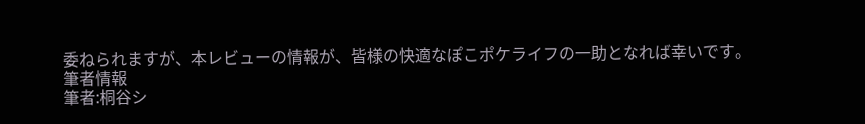委ねられますが、本レビューの情報が、皆様の快適なぽこポケライフの一助となれば幸いです。
筆者情報
筆者:桐谷シ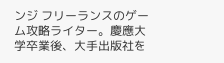ンジ フリーランスのゲーム攻略ライター。慶應大学卒業後、大手出版社を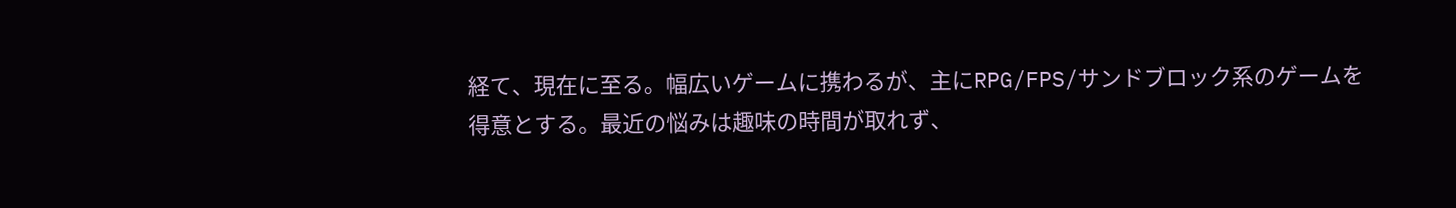経て、現在に至る。幅広いゲームに携わるが、主にRPG/FPS/サンドブロック系のゲームを得意とする。最近の悩みは趣味の時間が取れず、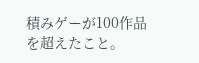積みゲーが100作品を超えたこと。